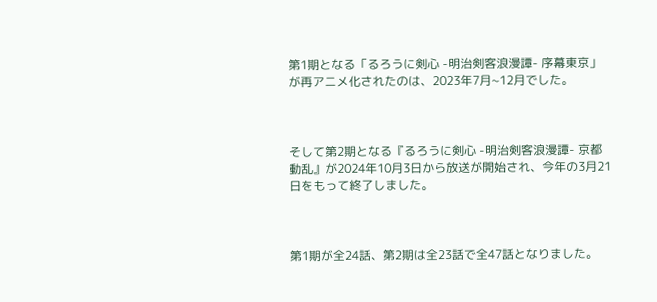第1期となる「るろうに剣心 -明治剣客浪漫譚- 序幕東京」が再アニメ化されたのは、2023年7月~12月でした。



そして第2期となる『るろうに剣心 -明治剣客浪漫譚- 京都動乱』が2024年10月3日から放送が開始され、今年の3月21日をもって終了しました。



第1期が全24話、第2期は全23話で全47話となりました。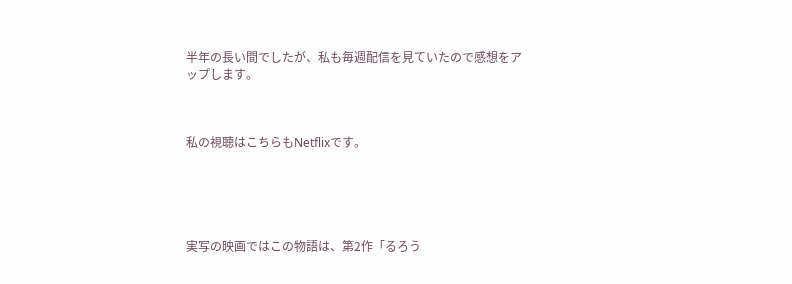半年の長い間でしたが、私も毎週配信を見ていたので感想をアップします。



私の視聴はこちらもNetflixです。





実写の映画ではこの物語は、第2作「るろう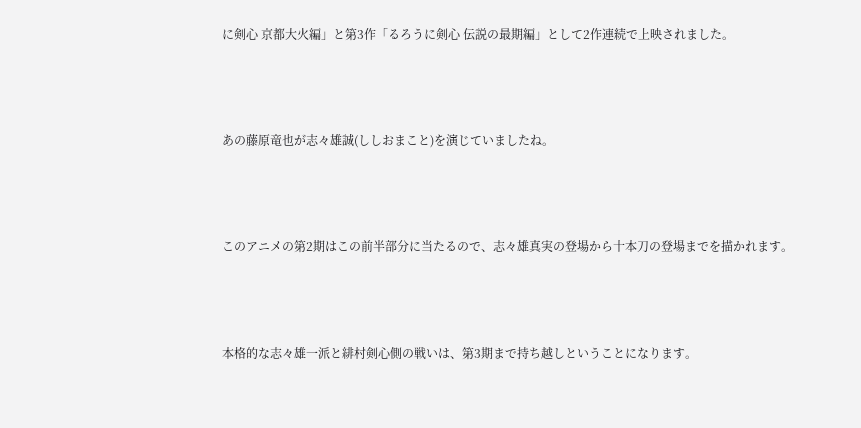に剣心 京都大火編」と第3作「るろうに剣心 伝説の最期編」として2作連続で上映されました。



あの藤原竜也が志々雄誠(ししおまこと)を演じていましたね。



このアニメの第2期はこの前半部分に当たるので、志々雄真実の登場から十本刀の登場までを描かれます。



本格的な志々雄一派と緋村剣心側の戦いは、第3期まで持ち越しということになります。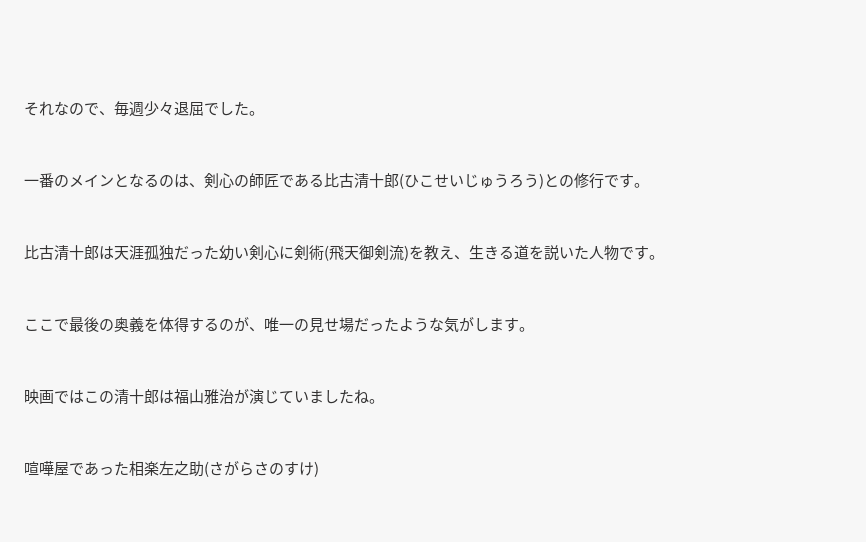それなので、毎週少々退屈でした。



一番のメインとなるのは、剣心の師匠である比古清十郎(ひこせいじゅうろう)との修行です。



比古清十郎は天涯孤独だった幼い剣心に剣術(飛天御剣流)を教え、生きる道を説いた人物です。



ここで最後の奥義を体得するのが、唯一の見せ場だったような気がします。



映画ではこの清十郎は福山雅治が演じていましたね。



喧嘩屋であった相楽左之助(さがらさのすけ)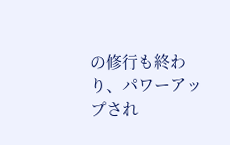の修行も終わり、パワーアップされ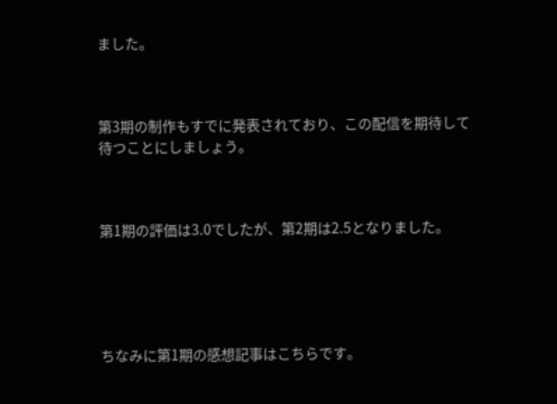ました。



第3期の制作もすでに発表されており、この配信を期待して待つことにしましょう。



第1期の評価は3.0でしたが、第2期は2.5となりました。





ちなみに第1期の感想記事はこちらです。